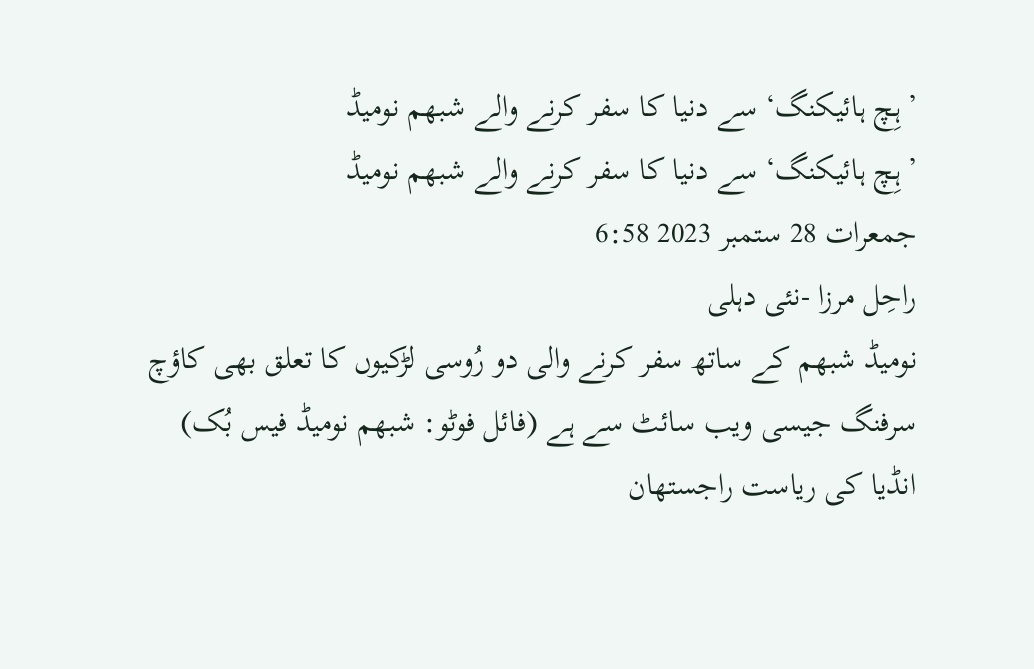’ہِچ ہائیکنگ‘ سے دنیا کا سفر کرنے والے شبھم نومیڈ
’ہِچ ہائیکنگ‘ سے دنیا کا سفر کرنے والے شبھم نومیڈ
جمعرات 28 ستمبر 2023 6:58
راحِل مرزا -نئی دہلی
نومیڈ شبھم کے ساتھ سفر کرنے والی دو رُوسی لڑکیوں کا تعلق بھی کاؤچ سرفنگ جیسی ویب سائٹ سے ہے (فائل فوٹو: شبھم نومیڈ فیس بُک)
انڈیا کی ریاست راجستھان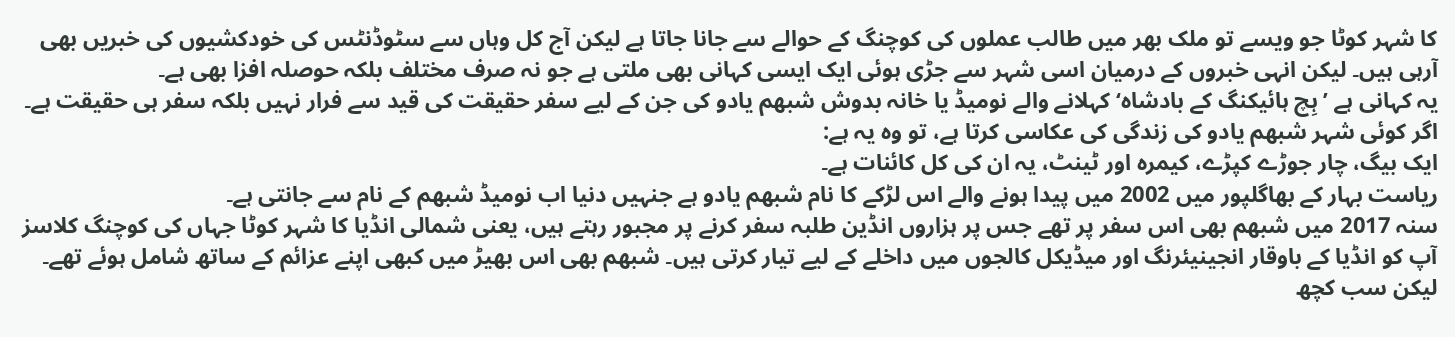کا شہر کوٹا جو ویسے تو ملک بھر میں طالب عملوں کی کوچنگ کے حوالے سے جانا جاتا ہے لیکن آج کل وہاں سے سٹوڈنٹس کی خودکشیوں کی خبریں بھی آرہی ہیں۔ لیکن انہی خبروں کے درمیان اسی شہر سے جڑی ہوئی ایک ایسی کہانی بھی ملتی ہے جو نہ صرف مختلف بلکہ حوصلہ افزا بھی ہے۔
یہ کہانی ہے ’ہِچ ہائیکنگ کے بادشاہ‘ کہلانے والے نومیڈ یا خانہ بدوش شبھم یادو کی جن کے لیے سفر حقیقت کی قید سے فرار نہیں بلکہ سفر ہی حقیقت ہے۔ اگر کوئی شہر شبھم یادو کی زندگی کی عکاسی کرتا ہے، تو وہ یہ ہے:
ایک بیگ، چار جوڑے کپڑے، کیمرہ اور ٹینٹ، یہ ان کی کل کائنات ہے۔
ریاست بہار کے بھاگلپور میں 2002 میں پیدا ہونے والے اس لڑکے کا نام شبھم یادو ہے جنہیں دنیا اب نومیڈ شبھم کے نام سے جانتی ہے۔
سنہ 2017 میں شبھم بھی اس سفر پر تھے جس پر ہزاروں انڈین طلبہ سفر کرنے پر مجبور رہتے ہیں، یعنی شمالی انڈیا کا شہر کوٹا جہاں کی کوچنگ کلاسز آپ کو انڈیا کے باوقار انجینیئرنگ اور میڈیکل کالجوں میں داخلے کے لیے تیار کرتی ہیں۔ شبھم بھی اس بھیڑ میں کبھی اپنے عزائم کے ساتھ شامل ہوئے تھے۔
لیکن سب کچھ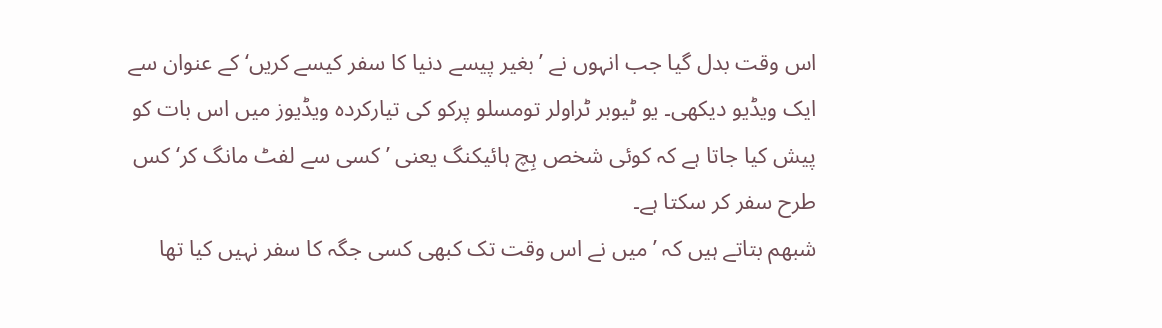اس وقت بدل گیا جب انہوں نے ’بغیر پیسے دنیا کا سفر کیسے کریں‘ کے عنوان سے ایک ویڈیو دیکھی۔ یو ٹیوبر ٹراولر تومسلو پرکو کی تیارکردہ ویڈیوز میں اس بات کو پیش کیا جاتا ہے کہ کوئی شخص ہِچ ہائیکنگ یعنی ’کسی سے لفٹ مانگ کر‘ کس طرح سفر کر سکتا ہے۔
شبھم بتاتے ہیں کہ ’میں نے اس وقت تک کبھی کسی جگہ کا سفر نہیں کیا تھا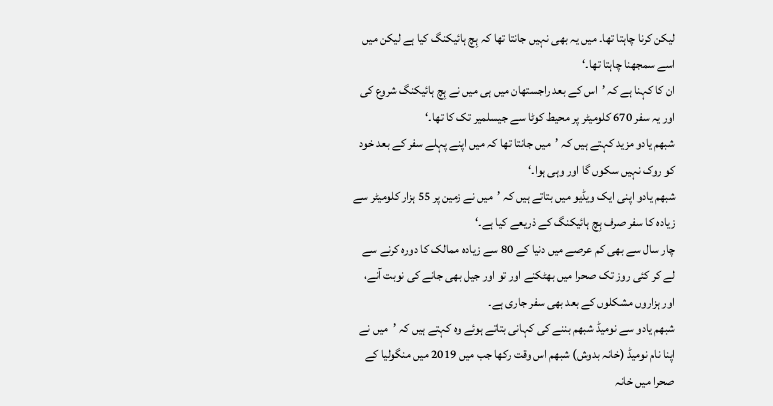لیکن کرنا چاہتا تھا۔ میں یہ بھی نہیں جانتا تھا کہ ہِچ ہائیکنگ کیا ہے لیکن میں اسے سمجھنا چاہتا تھا۔‘
ان کا کہنا ہے کہ ’اس کے بعد راجستھان میں ہی میں نے ہِچ ہائیکنگ شروع کی اور یہ سفر 670 کلومیٹر پر محیط کوٹا سے جیسلمیر تک کا تھا۔‘
شبھم یادو مزید کہتے ہیں کہ ’میں جانتا تھا کہ میں اپنے پہلے سفر کے بعد خود کو روک نہیں سکوں گا اور وہی ہوا۔‘
شبھم یادو اپنی ایک ویڈیو میں بتاتے ہیں کہ ’میں نے زمین پر 55 ہزار کلومیٹر سے زیادہ کا سفر صرف ہِچ ہائیکنگ کے ذریعے کیا ہے۔‘
چار سال سے بھی کم عرصے میں دنیا کے 80 سے زیادہ ممالک کا دورہ کرنے سے لے کر کئی روز تک صحرا میں بھٹکنے اور تو اور جیل بھی جانے کی نوبت آنے، اور ہزاروں مشکلوں کے بعد بھی سفر جاری ہے۔
شبھم یادو سے نومیڈ شبھم بننے کی کہانی بتاتے ہوئے وہ کہتے ہیں کہ ’میں نے اپنا نام نومیڈ (خانہ بدوش) شبھم اس وقت رکھا جب میں 2019 میں منگولیا کے صحرا میں خانہ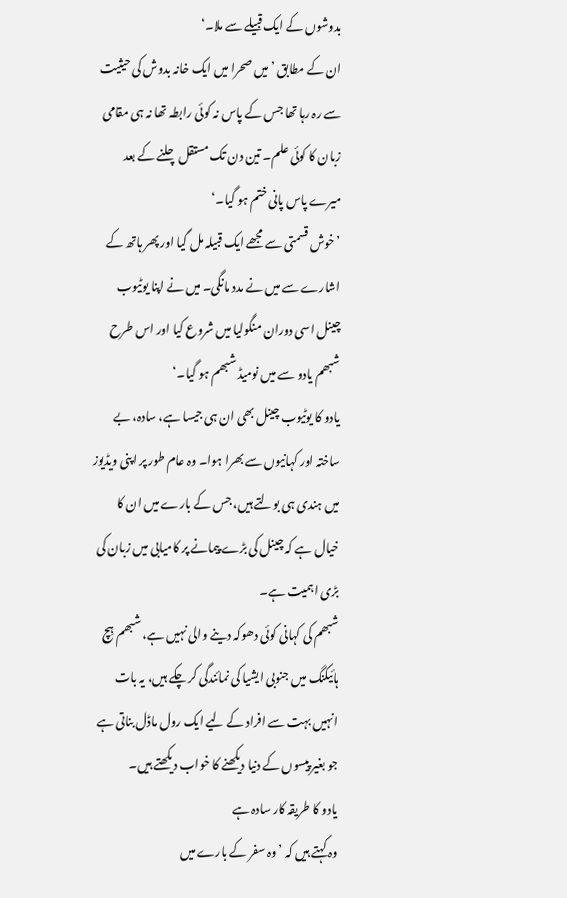بدوشوں کے ایک قبیلے سے ملا۔‘
ان کے مطابق ’میں صحرا میں ایک خانہ بدوش کی حیثیت سے رہ رہا تھا جس کے پاس نہ کوئی رابطہ تھا نہ ہی مقامی زبان کا کوئی علم۔ تین دن تک مستقل چلنے کے بعد میرے پاس پانی ختم ہو گیا۔‘
’خوش قسمتی سے مجھے ایک قبیلہ مل گیا اور پھر ہاتھ کے اشارے سے میں نے مدد مانگی۔ میں نے اپنا یوٹیوب چینل اسی دوران منگولیا میں شروع کیا اور اس طرح شبھم یادو سے میں نومیڈ شبھم ہو گیا۔‘
یادو کا یوٹیوب چینل بھی ان ہی جیسا ہے، سادہ، بے ساختہ اور کہانیوں سے بھرا ہوا۔ وہ عام طور پر اپنی ویڈیوز میں ہندی ہی بولتے ہیں، جس کے بارے میں ان کا خیال ہے کہ چینل کی بڑے پیمانے پر کامیابی میں زبان کی بڑی اہمیت ہے۔
شبھم کی کہانی کوئی دھوکہ دینے والی نہیں ہے، شبھم ہِچ ہائیکنگ میں جنوبی ایشیا کی نمائندگی کر چکے ہیں، یہ بات انہیں بہت سے افراد کے لیے ایک رول ماڈل بناتی ہے جو بغیر پیسوں کے دنیا دیکھنے کا خواب دیکھتے ہیں۔
یادو کا طریقہ کار سادہ ہے
وہ کہتے ہیں کہ ’وہ سفر کے بارے میں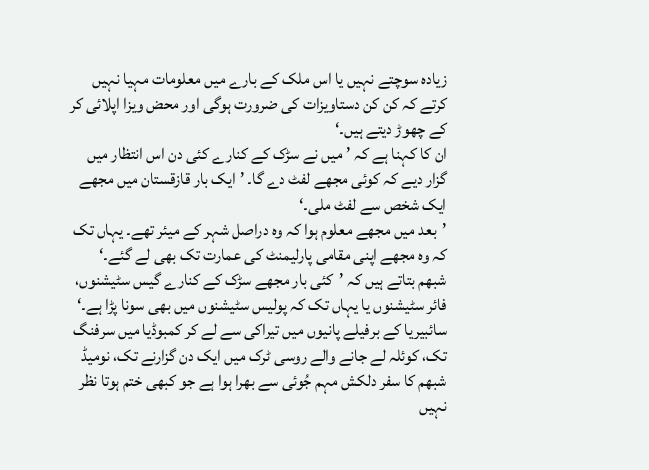زیادہ سوچتے نہیں یا اس ملک کے بارے میں معلومات مہیا نہیں کرتے کہ کن کن دستاویزات کی ضرورت ہوگی اور محض ویزا اپلائی کر کے چھوڑ دیتے ہیں۔‘
ان کا کہنا ہے کہ ’میں نے سڑک کے کنارے کئی دن اس انتظار میں گزار دیے کہ کوئی مجھے لفٹ دے گا۔ ’ایک بار قازقستان میں مجھے ایک شخص سے لفٹ ملی۔‘
’بعد میں مجھے معلوم ہوا کہ وہ دراصل شہر کے میئر تھے۔ یہاں تک کہ وہ مجھے اپنی مقامی پارلیمنٹ کی عمارت تک بھی لے گئے۔‘
شبھم بتاتے ہیں کہ ’کئی بار مجھے سڑک کے کنارے گیس سٹیشنوں، فائر سٹیشنوں یا یہاں تک کہ پولیس سٹیشنوں میں بھی سونا پڑا ہے۔‘
سائبیریا کے برفیلے پانیوں میں تیراکی سے لے کر کمبوڈیا میں سرفنگ تک، کوئلہ لے جانے والے روسی ٹرک میں ایک دن گزارنے تک، نومیڈ شبھم کا سفر دلکش مہم جُوئی سے بھرا ہوا ہے جو کبھی ختم ہوتا نظر نہیں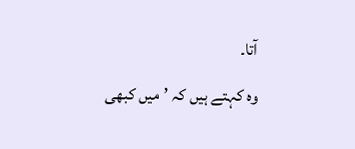آتا۔
وہ کہتے ہیں کہ ’میں کبھی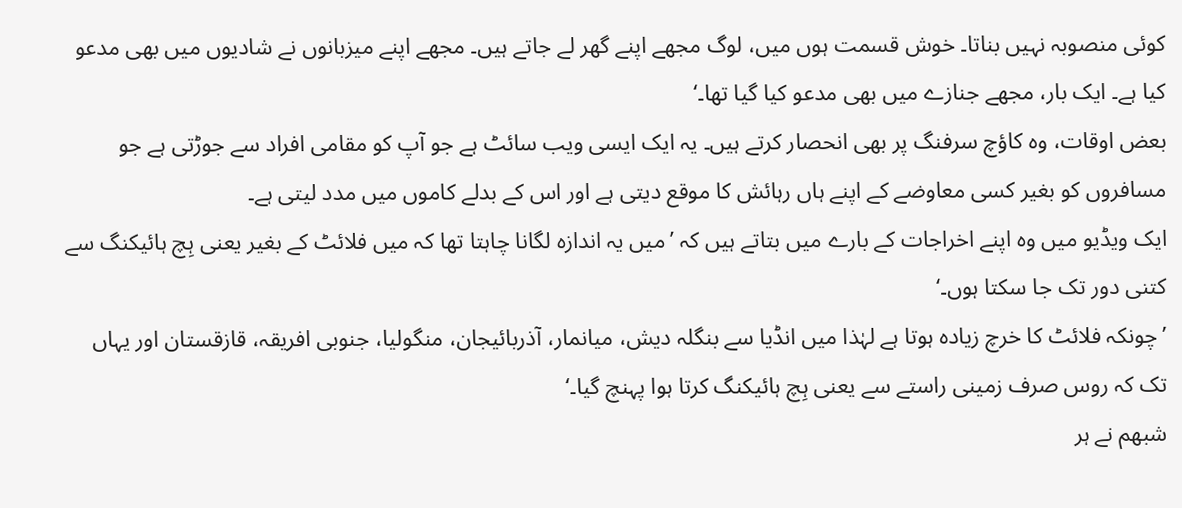کوئی منصوبہ نہیں بناتا۔ خوش قسمت ہوں میں، لوگ مجھے اپنے گھر لے جاتے ہیں۔ مجھے اپنے میزبانوں نے شادیوں میں بھی مدعو کیا ہے۔ ایک بار، مجھے جنازے میں بھی مدعو کیا گیا تھا۔‘
بعض اوقات، وہ کاؤچ سرفنگ پر بھی انحصار کرتے ہیں۔ یہ ایک ایسی ویب سائٹ ہے جو آپ کو مقامی افراد سے جوڑتی ہے جو مسافروں کو بغیر کسی معاوضے کے اپنے ہاں رہائش کا موقع دیتی ہے اور اس کے بدلے کاموں میں مدد لیتی ہے۔
ایک ویڈیو میں وہ اپنے اخراجات کے بارے میں بتاتے ہیں کہ ’میں یہ اندازہ لگانا چاہتا تھا کہ میں فلائٹ کے بغیر یعنی ہِچ ہائیکنگ سے کتنی دور تک جا سکتا ہوں۔‘
’چونکہ فلائٹ کا خرچ زیادہ ہوتا ہے لہٰذا میں انڈیا سے بنگلہ دیش، میانمار، آذربائیجان، منگولیا، جنوبی افریقہ، قازقستان اور یہاں تک کہ روس صرف زمینی راستے سے یعنی ہِچ ہائیکنگ کرتا ہوا پہنچ گیا۔‘
شبھم نے ہر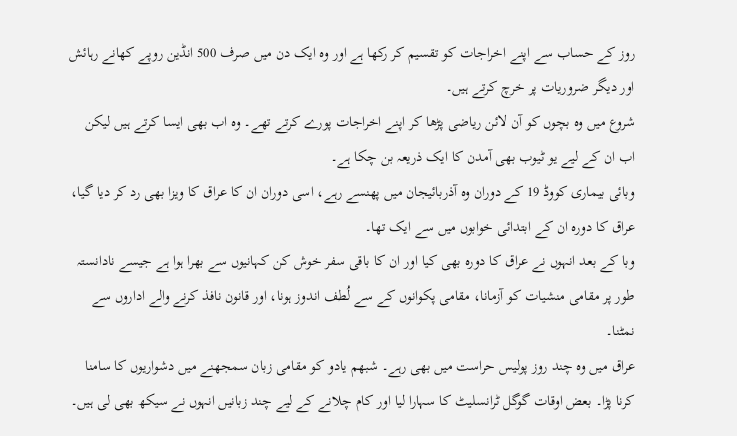روز کے حساب سے اپنے اخراجات کو تقسیم کر رکھا ہے اور وہ ایک دن میں صرف 500 انڈین روپے کھانے رہائش اور دیگر ضروریات پر خرچ کرتے ہیں۔
شروع میں وہ بچوں کو آن لائن ریاضی پڑھا کر اپنے اخراجات پورے کرتے تھے۔ وہ اب بھی ایسا کرتے ہیں لیکن اب ان کے لیے یو ٹیوب بھی آمدن کا ایک ذریعہ بن چکا ہے۔
وبائی بیماری کووڈ 19 کے دوران وہ آذربائیجان میں پھنسے رہے، اسی دوران ان کا عراق کا ویزا بھی رد کر دیا گیا، عراق کا دورہ ان کے ابتدائی خوابوں میں سے ایک تھا۔
وبا کے بعد انہوں نے عراق کا دورہ بھی کیا اور ان کا باقی سفر خوش کن کہانیوں سے بھرا ہوا ہے جیسے نادانستہ طور پر مقامی منشیات کو آزمانا، مقامی پکوانوں کے سے لُطف اندوز ہونا، اور قانون نافذ کرنے والے اداروں سے نمٹنا۔
عراق میں وہ چند روز پولیس حراست میں بھی رہے۔ شبھم یادو کو مقامی زبان سمجھنے میں دشواریوں کا سامنا کرنا پڑا۔ بعض اوقات گوگل ٹرانسلیٹ کا سہارا لیا اور کام چلانے کے لیے چند زبانیں انہوں نے سیکھ بھی لی ہیں۔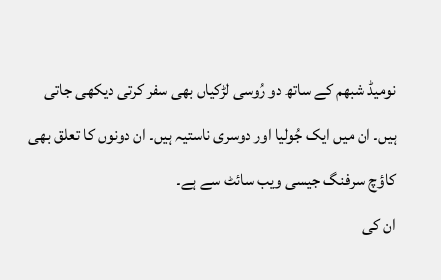نومیڈ شبھم کے ساتھ دو رُوسی لڑکیاں بھی سفر کرتی دیکھی جاتی ہیں۔ ان میں ایک جُولیا اور دوسری ناستیہ ہیں۔ ان دونوں کا تعلق بھی کاؤچ سرفنگ جیسی ویب سائٹ سے ہے۔
ان کی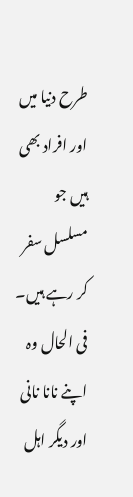طرح دنیا میں اور افراد بھی ہیں جو مسلسل سفر کر رہے ہیں۔ فی الحال وہ اپنے نانا نانی اور دیگر اہل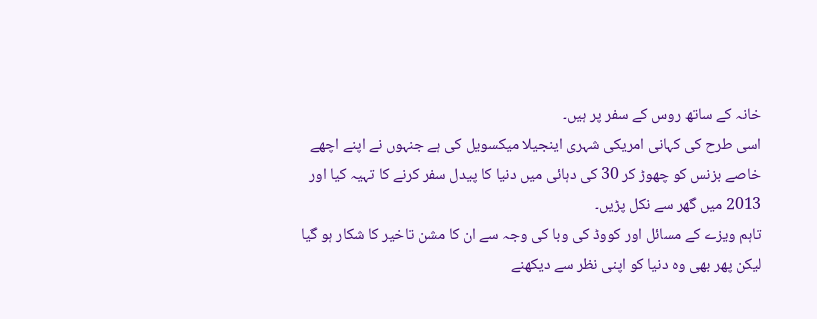خانہ کے ساتھ روس کے سفر پر ہیں۔
اسی طرح کی کہانی امریکی شہری اینجیلا میکسویل کی ہے جنہوں نے اپنے اچھے خاصے بزنس کو چھوڑ کر 30 کی دہائی میں دنیا کا پیدل سفر کرنے کا تہیہ کیا اور 2013 میں گھر سے نکل پڑیں۔
تاہم ویزے کے مسائل اور کووڈ کی وبا کی وجہ سے ان کا مشن تاخیر کا شکار ہو گیا لیکن پھر بھی وہ دنیا کو اپنی نظر سے دیکھنے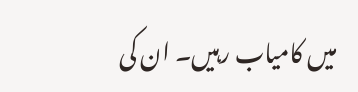میں کامیاب رہیں۔ ان کی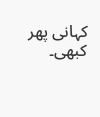کہانی پھر کبھی۔